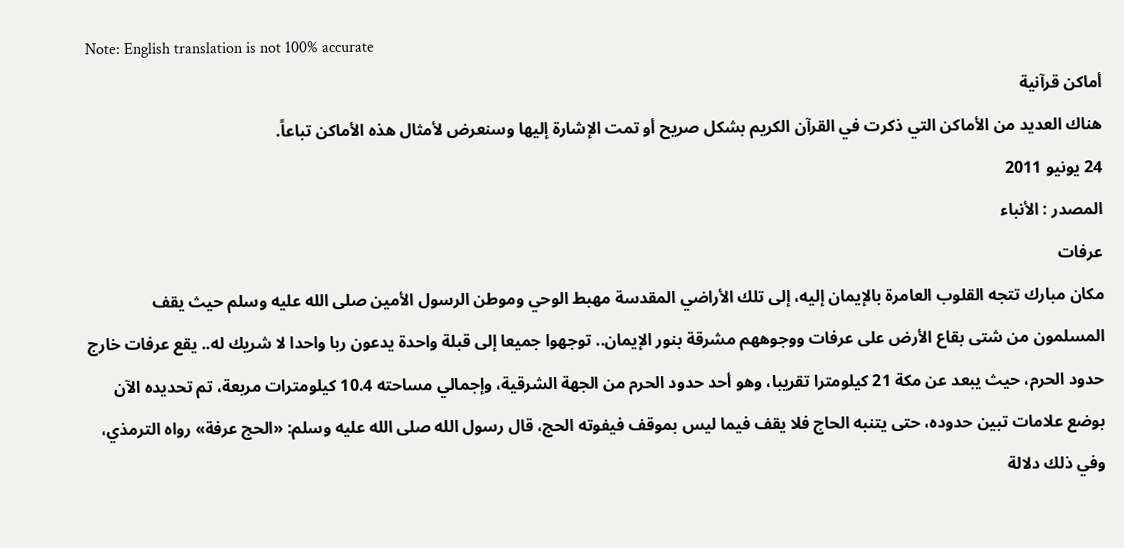Note: English translation is not 100% accurate
أماكن قرآنية
هناك العديد من الأماكن التي ذكرت في القرآن الكريم بشكل صريح أو تمت الإشارة إليها وسنعرض لأمثال هذه الأماكن تباعاً.
24 يونيو 2011
المصدر : الأنباء
عرفات
مكان مبارك تتجه القلوب العامرة بالإيمان إليه، إلى تلك الأراضي المقدسة مهبط الوحي وموطن الرسول الأمين صلى الله عليه وسلم حيث يقف المسلمون من شتى بقاع الأرض على عرفات ووجوههم مشرقة بنور الإيمان.. توجهوا جميعا إلى قبلة واحدة يدعون ربا واحدا لا شريك له.. يقع عرفات خارج حدود الحرم، حيث يبعد عن مكة 21 كيلومترا تقريبا، وهو أحد حدود الحرم من الجهة الشرقية، وإجمالي مساحته 10.4 كيلومترات مربعة، تم تحديده الآن بوضع علامات تبين حدوده، حتى يتنبه الحاج فلا يقف فيما ليس بموقف فيفوته الحج، قال رسول الله صلى الله عليه وسلم: «الحج عرفة» رواه الترمذي، وفي ذلك دلالة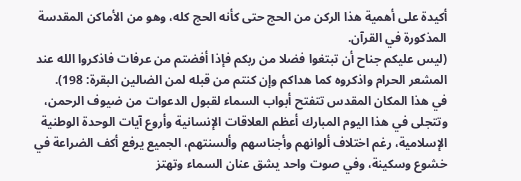أكيدة على أهمية هذا الركن من الحج حتى كأنه الحج كله، وهو من الأماكن المقدسة المذكورة في القرآن.
(ليس عليكم جناح أن تبتغوا فضلا من ربكم فإذا أفضتم من عرفات فاذكروا الله عند المشعر الحرام واذكروه كما هداكم وإن كنتم من قبله لمن الضالين البقرة: 198).
في هذا المكان المقدس تتفتح أبواب السماء لقبول الدعوات من ضيوف الرحمن، وتتجلى في هذا اليوم المبارك أعظم العلاقات الإنسانية وأروع آيات الوحدة الوطنية الإسلامية، رغم اختلاف ألوانهم وأجناسهم وألسنتهم، الجميع يرفع أكف الضراعة في خشوع وسكينة، وفي صوت واحد يشق عنان السماء وتهتز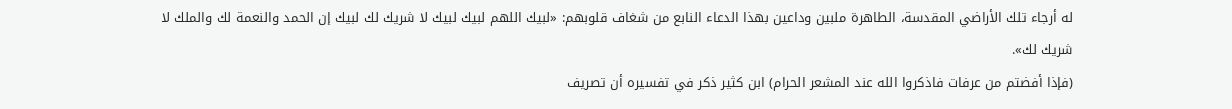له أرجاء تلك الأراضي المقدسة، الطاهرة ملبين وداعين بهذا الدعاء النابع من شغاف قلوبهم: «لبيك اللهم لبيك لبيك لا شريك لك لبيك إن الحمد والنعمة لك والملك لا شريك لك».
(فإذا أفضتم من عرفات فاذكروا الله عند المشعر الحرام) ابن كثير ذكر في تفسيره أن تصريف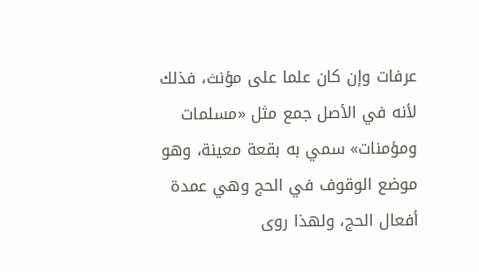عرفات وإن كان علما على مؤنث، فذلك لأنه في الأصل جمع مثل «مسلمات ومؤمنات» سمي به بقعة معينة، وهو موضع الوقوف في الحج وهي عمدة أفعال الحج، ولهذا روى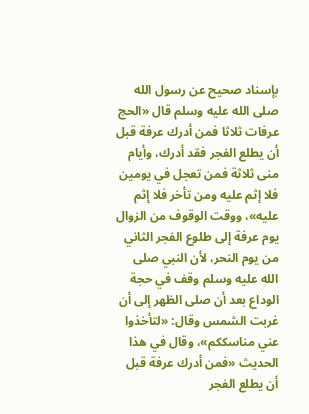بإسناد صحيح عن رسول الله صلى الله عليه وسلم قال «الحج عرفات ثلاثا فمن أدرك عرفة قبل أن يطلع الفجر فقد أدرك، وأيام منى ثلاثة فمن تعجل في يومين فلا إثم عليه ومن تأخر فلا إثم عليه»، ووقت الوقوف من الزوال يوم عرفة إلى طلوع الفجر الثاني من يوم النحر، لأن النبي صلى الله عليه وسلم وقف في حجة الوداع بعد أن صلى الظهر إلى أن غربت الشمس وقال: «لتأخذوا عني مناسككم»، وقال في هذا الحديث «فمن أدرك عرفة قبل أن يطلع الفجر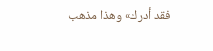فقد أدرك» وهذا مذهب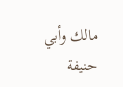مالك وأبي حنيفة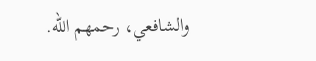والشافعي، رحمهم الله.